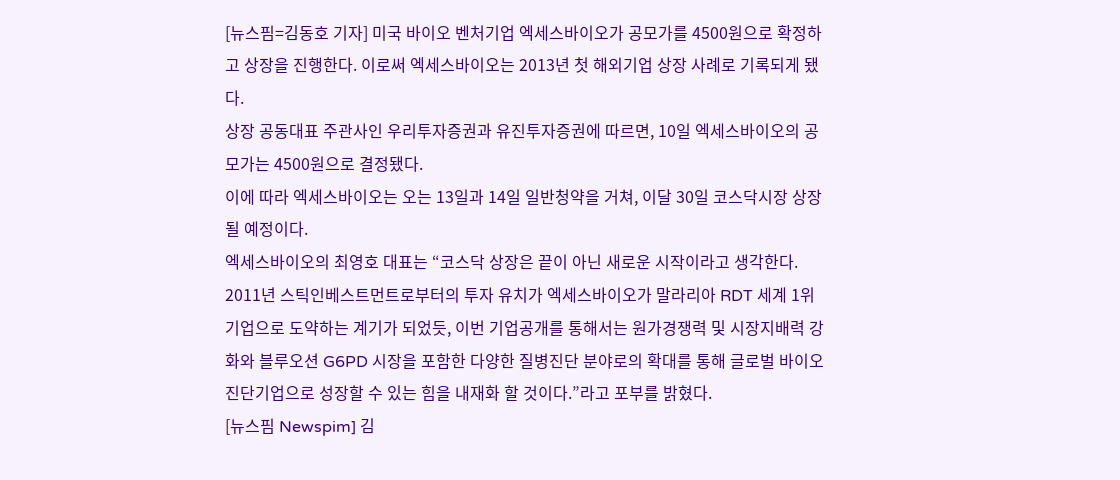[뉴스핌=김동호 기자] 미국 바이오 벤처기업 엑세스바이오가 공모가를 4500원으로 확정하고 상장을 진행한다. 이로써 엑세스바이오는 2013년 첫 해외기업 상장 사례로 기록되게 됐다.
상장 공동대표 주관사인 우리투자증권과 유진투자증권에 따르면, 10일 엑세스바이오의 공모가는 4500원으로 결정됐다.
이에 따라 엑세스바이오는 오는 13일과 14일 일반청약을 거쳐, 이달 30일 코스닥시장 상장될 예정이다.
엑세스바이오의 최영호 대표는 “코스닥 상장은 끝이 아닌 새로운 시작이라고 생각한다. 2011년 스틱인베스트먼트로부터의 투자 유치가 엑세스바이오가 말라리아 RDT 세계 1위 기업으로 도약하는 계기가 되었듯, 이번 기업공개를 통해서는 원가경쟁력 및 시장지배력 강화와 블루오션 G6PD 시장을 포함한 다양한 질병진단 분야로의 확대를 통해 글로벌 바이오 진단기업으로 성장할 수 있는 힘을 내재화 할 것이다.”라고 포부를 밝혔다.
[뉴스핌 Newspim] 김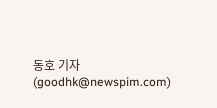동호 기자 (goodhk@newspim.com)